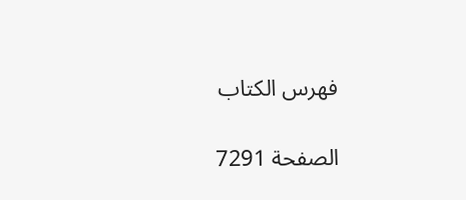فهرس الكتاب

الصفحة 7291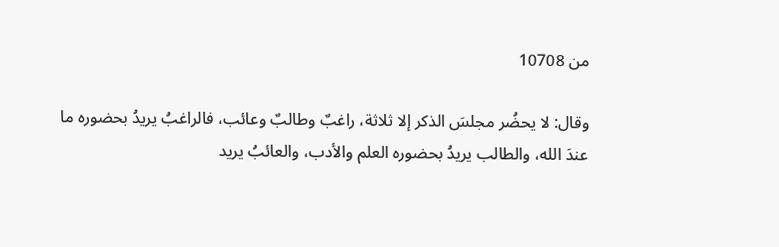من 10708

وقال: لا يحضُر مجلسَ الذكر إلا ثلاثة، راغبٌ وطالبٌ وعائب، فالراغبُ يريدُ بحضوره ما عندَ الله، والطالب يريدُ بحضوره العلم والأدب، والعائبُ يريد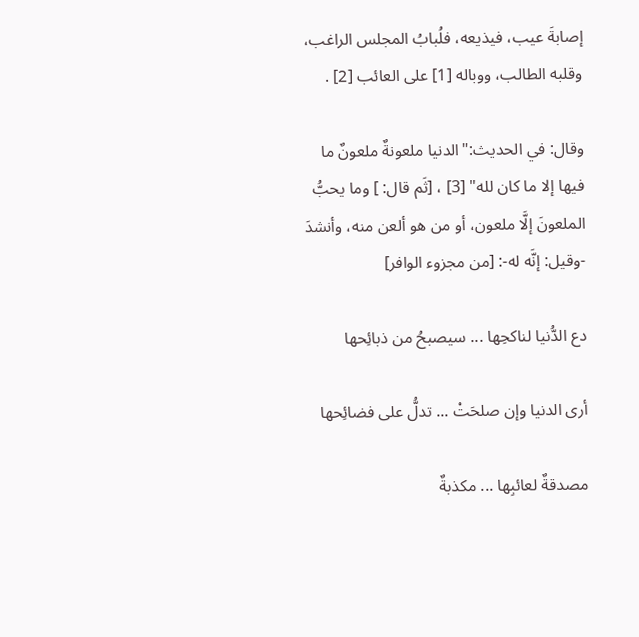إصابةَ عيب، فيذيعه، فلُبابُ المجلس الراغب، وقلبه الطالب، ووباله [1] على العائب [2] .

وقال: في الحديث:"الدنيا ملعونةٌ ملعونٌ ما فيها إلا ما كان لله" [3] ، [ثَم قال: ] وما يحبُّ الملعونَ إلَّا ملعون، أو من هو ألعن منه، وأنشدَ -وقيل: إنَّه له-: [من مجزوء الوافر]

دع الدُّنيا لناكحِها ... سيصبحُ من ذبائِحها

أرى الدنيا وإن صلحَتْ ... تدلُّ على فضائِحها

مصدقةٌ لعائبِها ... مكذبةٌ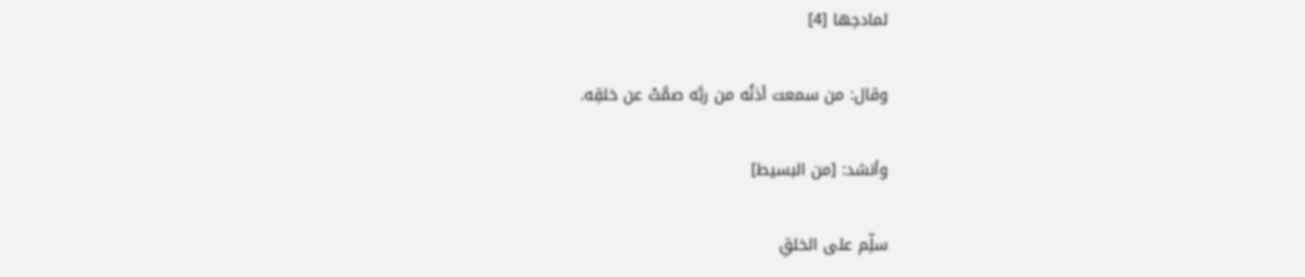لمادحِها [4]

وقال: من سمعت أذنُه من ربَّه صمَّتْ عن خلقِه.

وأنشد: [من البسيط]

سلِّم على الخلقِ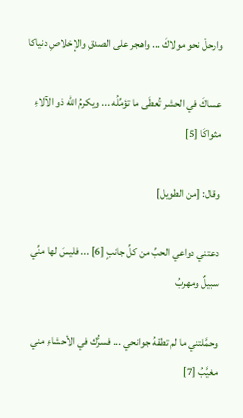وارحلْ نحو مولاكَ ... واهجر على الصدقِ والإخلاصِ دنياكا

عساكَ في الحشر تُعطَى ما تؤمِّلُه ... ويكرمُ الله ذو الآلاءِ مثواكَا [5]

وقال: [من الطويل]

دعتني دواعي الحبِّ من كلِّ جانبٍ [6] ... فليسَ لها منِّي سبيلٌ ومهربُ

وحمَّلتني ما لم تطقهُ جوانحي ... فسرُّك في الأحشاءِ مني مغيَّبُ [7]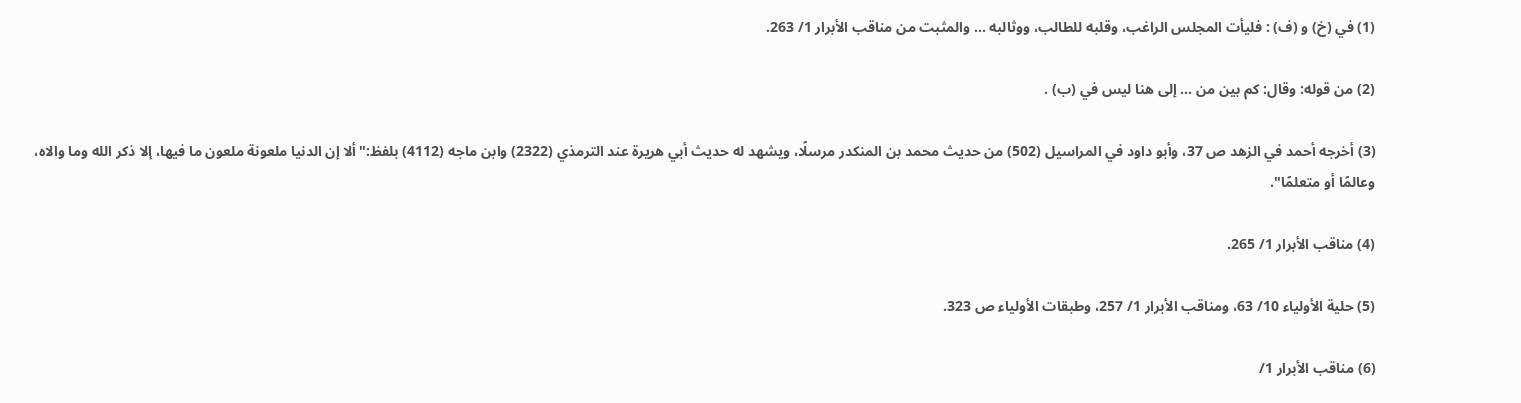(1) في (خ) و (ف) : فليأت المجلس الراغب، وقلبه للطالب، ووثالبه ... والمثبت من مناقب الأبرار 1/ 263.

(2) من قوله: وقال: كم بين من ... إلى هنا ليس في (ب) .

(3) أخرجه أحمد في الزهد ص 37، وأبو داود في المراسيل (502) من حديث محمد بن المنكدر مرسلًا، ويشهد له حديث أبي هريرة عند الترمذي (2322) وابن ماجه (4112) بلفظ:"ألا إن الدنيا ملعونة ملعون ما فيها، إلا ذكر الله وما والاه، وعالمًا أو متعلمًا".

(4) مناقب الأبرار 1/ 265.

(5) حلية الأولياء 10/ 63، ومناقب الأبرار 1/ 257، وطبقات الأولياء ص 323.

(6) مناقب الأبرار 1/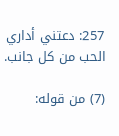257: دعتني أداري الحب من كل جانب.

(7) من قوله: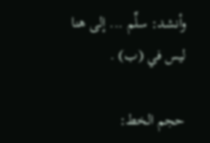وأنشد: سلِّم ... إلى هنا ليس في (ب) .

حجم الخط: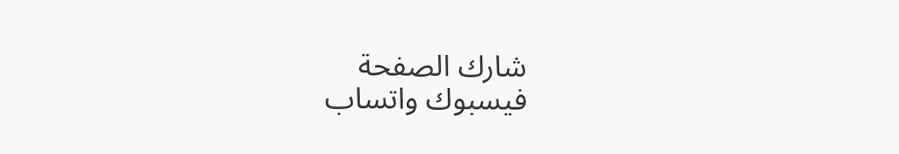شارك الصفحة
فيسبوك واتساب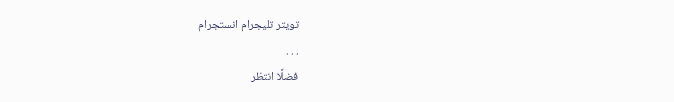تويتر تليجرام انستجرام
. . .
فضلًا انتظر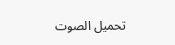تحميل الصوت